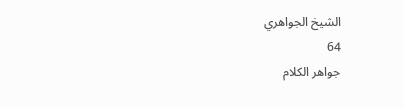الشيخ الجواهري
64
جواهر الكلام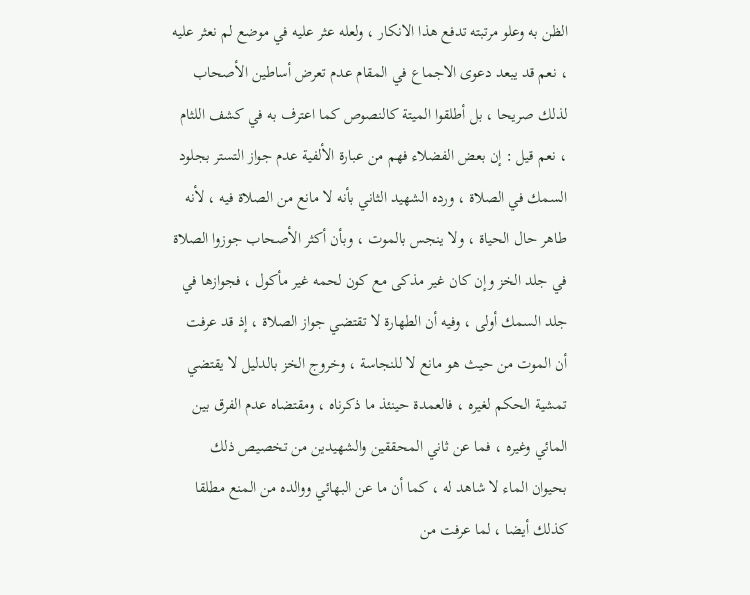الظن به وعلو مرتبته تدفع هذا الانكار ، ولعله عثر عليه في موضع لم نعثر عليه ، نعم قد يبعد دعوى الاجماع في المقام عدم تعرض أساطين الأصحاب لذلك صريحا ، بل أطلقوا الميتة كالنصوص كما اعترف به في كشف اللثام ، نعم قيل : إن بعض الفضلاء فهم من عبارة الألفية عدم جواز التستر بجلود السمك في الصلاة ، ورده الشهيد الثاني بأنه لا مانع من الصلاة فيه ، لأنه طاهر حال الحياة ، ولا ينجس بالموت ، وبأن أكثر الأصحاب جوزوا الصلاة في جلد الخز وإن كان غير مذكى مع كون لحمه غير مأكول ، فجوازها في جلد السمك أولى ، وفيه أن الطهارة لا تقتضي جواز الصلاة ، إذ قد عرفت أن الموت من حيث هو مانع لا للنجاسة ، وخروج الخز بالدليل لا يقتضي تمشية الحكم لغيره ، فالعمدة حينئذ ما ذكرناه ، ومقتضاه عدم الفرق بين المائي وغيره ، فما عن ثاني المحققين والشهيدين من تخصيص ذلك بحيوان الماء لا شاهد له ، كما أن ما عن البهائي ووالده من المنع مطلقا كذلك أيضا ، لما عرفت من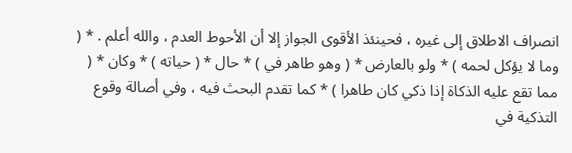انصراف الاطلاق إلى غيره ، فحينئذ الأقوى الجواز إلا أن الأحوط العدم ، والله أعلم . * ( وما لا يؤكل لحمه ) * ولو بالعارض * ( وهو طاهر في ) * حال * ( حياته ) * وكان * ( مما تقع عليه الذكاة إذا ذكي كان طاهرا ) * كما تقدم البحث فيه ، وفي أصالة وقوع التذكية في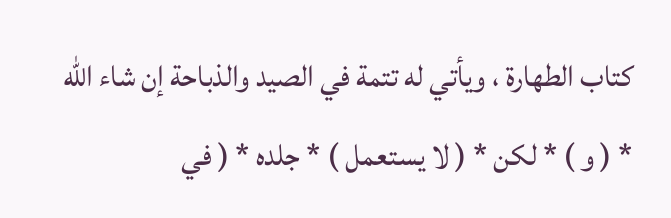كتاب الطهارة ، ويأتي له تتمة في الصيد والذباحة إن شاء الله * ( و ) * لكن * ( لا يستعمل ) * جلده * ( في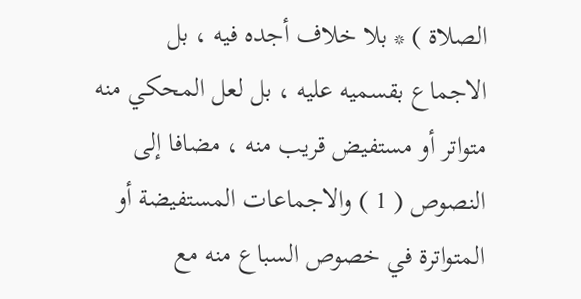الصلاة ) * بلا خلاف أجده فيه ، بل الاجماع بقسميه عليه ، بل لعل المحكي منه متواتر أو مستفيض قريب منه ، مضافا إلى النصوص ( 1 ) والاجماعات المستفيضة أو المتواترة في خصوص السباع منه مع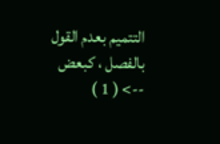التتميم بعدم القول بالفصل ، كبعض
--> ( 1 )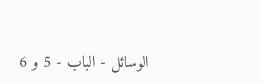الوسائل - الباب - 5 و 6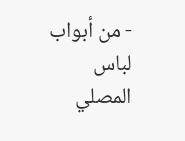- من أبواب لباس المصلي